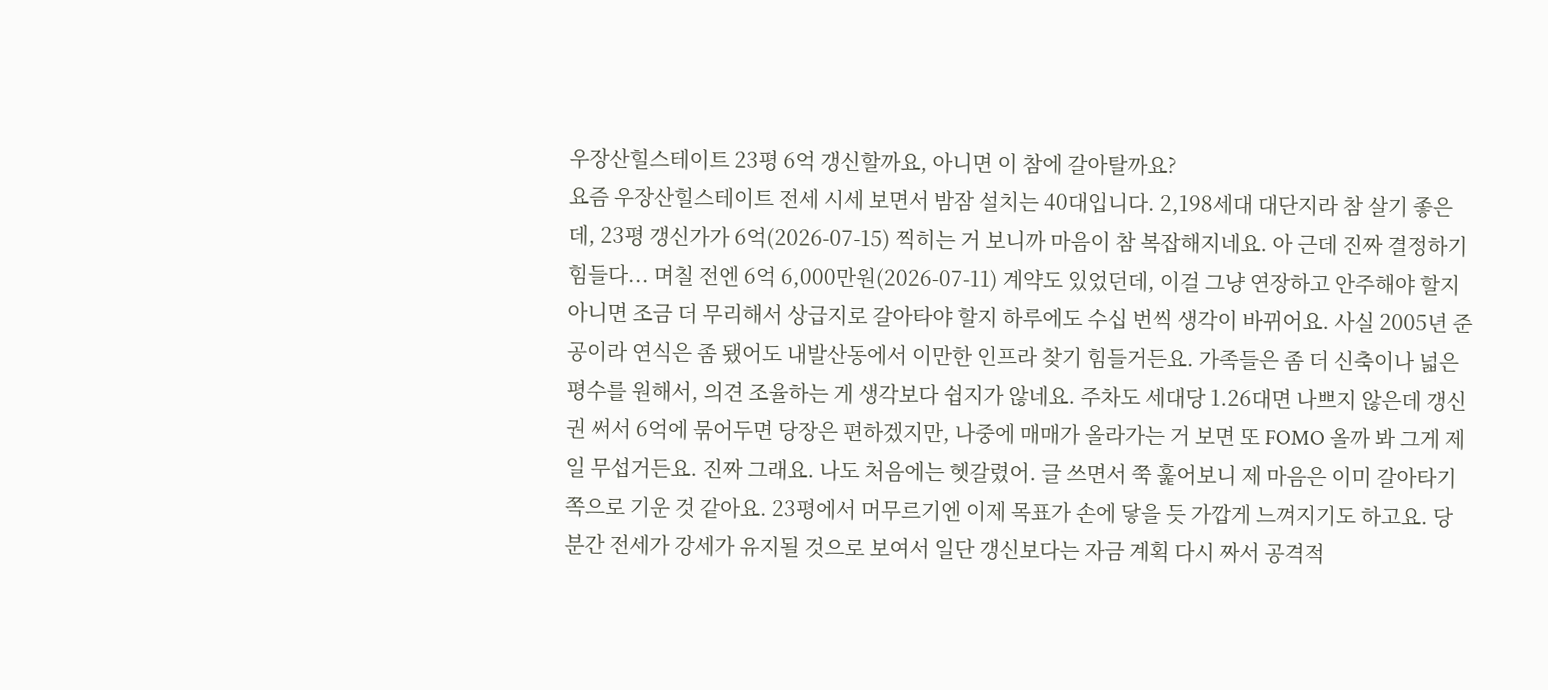우장산힐스테이트 23평 6억 갱신할까요, 아니면 이 참에 갈아탈까요?
요즘 우장산힐스테이트 전세 시세 보면서 밤잠 설치는 40대입니다. 2,198세대 대단지라 참 살기 좋은데, 23평 갱신가가 6억(2026-07-15) 찍히는 거 보니까 마음이 참 복잡해지네요. 아 근데 진짜 결정하기 힘들다... 며칠 전엔 6억 6,000만원(2026-07-11) 계약도 있었던데, 이걸 그냥 연장하고 안주해야 할지 아니면 조금 더 무리해서 상급지로 갈아타야 할지 하루에도 수십 번씩 생각이 바뀌어요. 사실 2005년 준공이라 연식은 좀 됐어도 내발산동에서 이만한 인프라 찾기 힘들거든요. 가족들은 좀 더 신축이나 넓은 평수를 원해서, 의견 조율하는 게 생각보다 쉽지가 않네요. 주차도 세대당 1.26대면 나쁘지 않은데 갱신권 써서 6억에 묶어두면 당장은 편하겠지만, 나중에 매매가 올라가는 거 보면 또 FOMO 올까 봐 그게 제일 무섭거든요. 진짜 그래요. 나도 처음에는 헷갈렸어. 글 쓰면서 쭉 훑어보니 제 마음은 이미 갈아타기 쪽으로 기운 것 같아요. 23평에서 머무르기엔 이제 목표가 손에 닿을 듯 가깝게 느껴지기도 하고요. 당분간 전세가 강세가 유지될 것으로 보여서 일단 갱신보다는 자금 계획 다시 짜서 공격적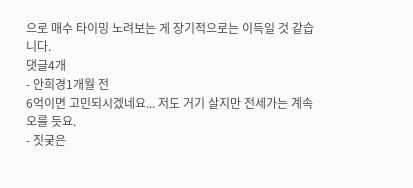으로 매수 타이밍 노려보는 게 장기적으로는 이득일 것 같습니다.
댓글4개
- 안희경1개월 전
6억이면 고민되시겠네요... 저도 거기 살지만 전세가는 계속 오를 듯요.
- 짓궂은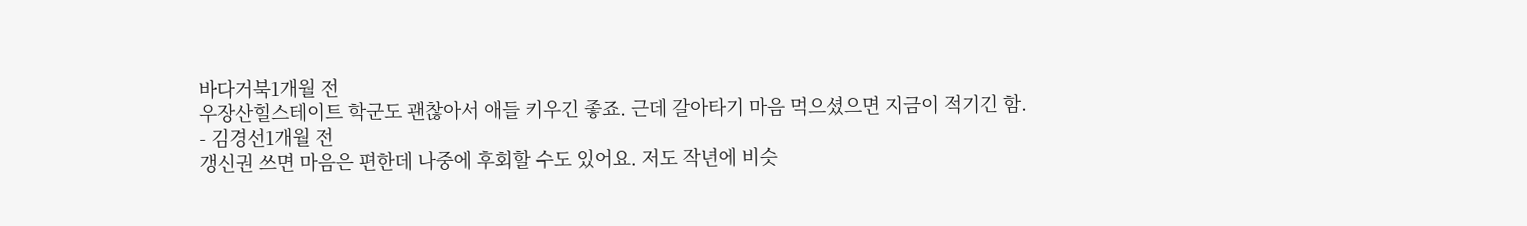바다거북1개월 전
우장산힐스테이트 학군도 괜찮아서 애들 키우긴 좋죠. 근데 갈아타기 마음 먹으셨으면 지금이 적기긴 함.
- 김경선1개월 전
갱신권 쓰면 마음은 편한데 나중에 후회할 수도 있어요. 저도 작년에 비슷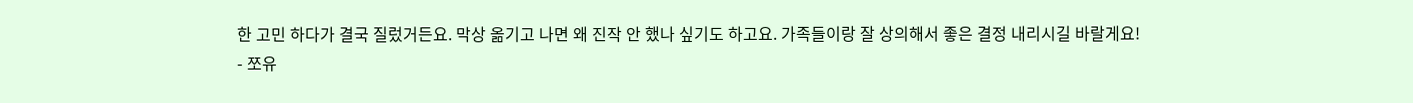한 고민 하다가 결국 질렀거든요. 막상 옮기고 나면 왜 진작 안 했나 싶기도 하고요. 가족들이랑 잘 상의해서 좋은 결정 내리시길 바랄게요!
- 쪼유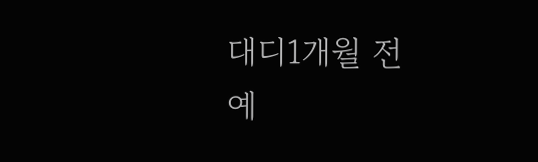대디1개월 전
예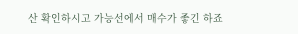산 확인하시고 가능선에서 매수가 좋긴 하죠